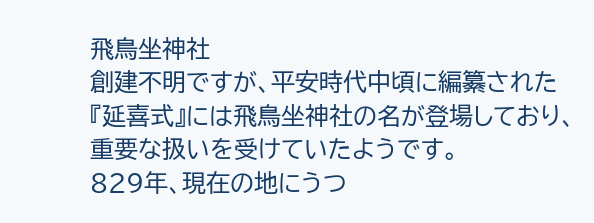飛鳥坐神社
創建不明ですが、平安時代中頃に編纂された『延喜式』には飛鳥坐神社の名が登場しており、重要な扱いを受けていたようです。
829年、現在の地にうつ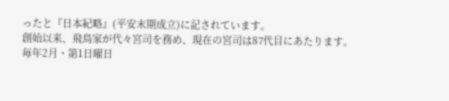ったと『日本紀略』(平安末期成立)に記されています。
創始以来、飛鳥家が代々宮司を務め、現在の宮司は87代目にあたります。
毎年2月・第1日曜日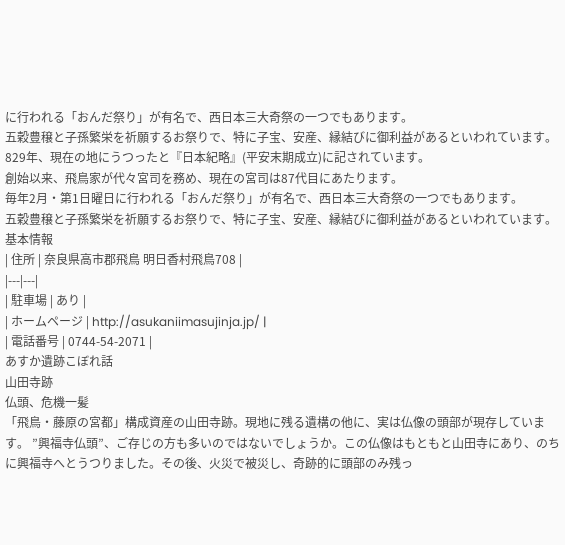に行われる「おんだ祭り」が有名で、西日本三大奇祭の一つでもあります。
五穀豊穣と子孫繁栄を祈願するお祭りで、特に子宝、安産、縁結びに御利益があるといわれています。
829年、現在の地にうつったと『日本紀略』(平安末期成立)に記されています。
創始以来、飛鳥家が代々宮司を務め、現在の宮司は87代目にあたります。
毎年2月・第1日曜日に行われる「おんだ祭り」が有名で、西日本三大奇祭の一つでもあります。
五穀豊穣と子孫繁栄を祈願するお祭りで、特に子宝、安産、縁結びに御利益があるといわれています。
基本情報
| 住所 | 奈良県高市郡飛鳥 明日香村飛鳥708 |
|---|---|
| 駐車場 | あり |
| ホームページ | http://asukaniimasujinja.jp/ |
| 電話番号 | 0744-54-2071 |
あすか遺跡こぼれ話
山田寺跡
仏頭、危機一髪
「飛鳥・藤原の宮都」構成資産の山田寺跡。現地に残る遺構の他に、実は仏像の頭部が現存しています。 ”興福寺仏頭”、ご存じの方も多いのではないでしょうか。この仏像はもともと山田寺にあり、のちに興福寺へとうつりました。その後、火災で被災し、奇跡的に頭部のみ残っ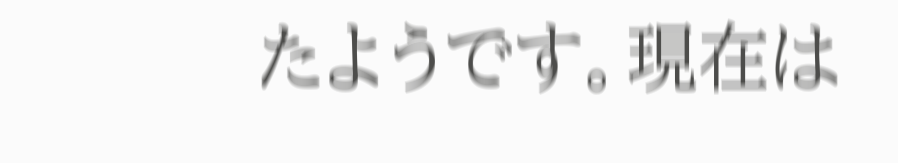たようです。現在は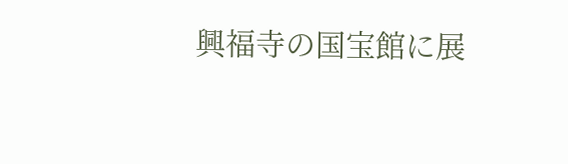興福寺の国宝館に展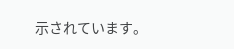示されています。